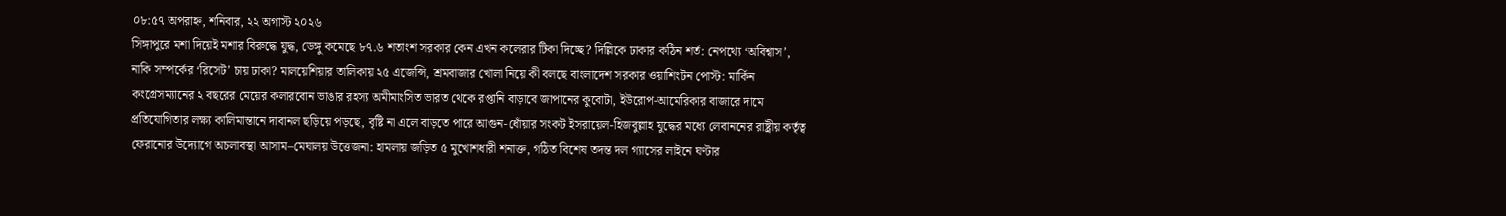০৮:৫৭ অপরাহ্ন, শনিবার, ২২ অগাস্ট ২০২৬
সিঙ্গাপুরে মশা দিয়েই মশার বিরুদ্ধে যুদ্ধ, ডেঙ্গু কমেছে ৮৭.৬ শতাংশ সরকার কেন এখন কলেরার টিকা দিচ্ছে? দিল্লিকে ঢাকার কঠিন শর্ত: নেপথ্যে ‘অবিশ্বাস’, নাকি সম্পর্কের ‘রিসেট’ চায় ঢাকা? মালয়েশিয়ার তালিকায় ২৫ এজেন্সি, শ্রমবাজার খোলা নিয়ে কী বলছে বাংলাদেশ সরকার ওয়াশিংটন পোস্ট: মার্কিন কংগ্রেসম্যানের ২ বছরের মেয়ের কলারবোন ভাঙার রহস্য অমীমাংসিত ভারত থেকে রপ্তানি বাড়াবে জাপানের কুবোটা, ইউরোপ-আমেরিকার বাজারে দামে প্রতিযোগিতার লক্ষ্য কালিমান্তানে দাবানল ছড়িয়ে পড়ছে, বৃষ্টি না এলে বাড়তে পারে আগুন-ধোঁয়ার সংকট ইসরায়েল-হিজবুল্লাহ যুদ্ধের মধ্যে লেবাননের রাষ্ট্রীয় কর্তৃত্ব ফেরানোর উদ্যোগে অচলাবস্থা আসাম–মেঘালয় উত্তেজনা: হামলায় জড়িত ৫ মুখোশধারী শনাক্ত, গঠিত বিশেষ তদন্ত দল গ্যাসের লাইনে ঘণ্টার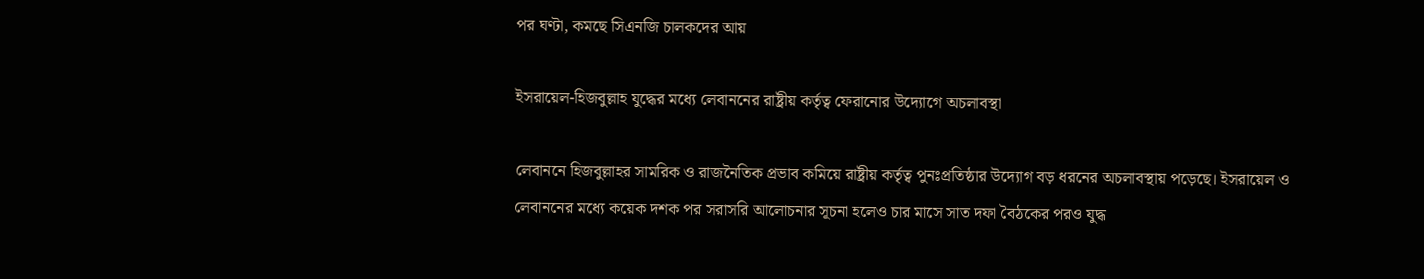পর ঘণ্টা, কমছে সিএনজি চালকদের আয়

ইসরায়েল-হিজবুল্লাহ যুদ্ধের মধ্যে লেবাননের রাষ্ট্রীয় কর্তৃত্ব ফেরানোর উদ্যোগে অচলাবস্থা

লেবাননে হিজবুল্লাহর সামরিক ও রাজনৈতিক প্রভাব কমিয়ে রাষ্ট্রীয় কর্তৃত্ব পুনঃপ্রতিষ্ঠার উদ্যোগ বড় ধরনের অচলাবস্থায় পড়েছে। ইসরায়েল ও লেবাননের মধ্যে কয়েক দশক পর সরাসরি আলোচনার সূচনা হলেও চার মাসে সাত দফা বৈঠকের পরও যুদ্ধ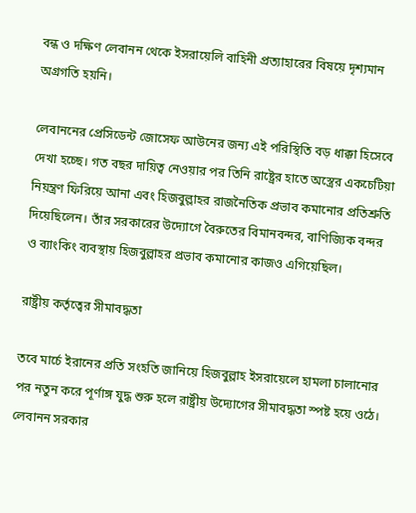বন্ধ ও দক্ষিণ লেবানন থেকে ইসরায়েলি বাহিনী প্রত্যাহারের বিষয়ে দৃশ্যমান অগ্রগতি হয়নি।

লেবাননের প্রেসিডেন্ট জোসেফ আউনের জন্য এই পরিস্থিতি বড় ধাক্কা হিসেবে দেখা হচ্ছে। গত বছর দায়িত্ব নেওয়ার পর তিনি রাষ্ট্রের হাতে অস্ত্রের একচেটিয়া নিয়ন্ত্রণ ফিরিয়ে আনা এবং হিজবুল্লাহর রাজনৈতিক প্রভাব কমানোর প্রতিশ্রুতি দিয়েছিলেন। তাঁর সরকারের উদ্যোগে বৈরুতের বিমানবন্দর, বাণিজ্যিক বন্দর ও ব্যাংকিং ব্যবস্থায় হিজবুল্লাহর প্রভাব কমানোর কাজও এগিয়েছিল।

রাষ্ট্রীয় কর্তৃত্বের সীমাবদ্ধতা

তবে মার্চে ইরানের প্রতি সংহতি জানিয়ে হিজবুল্লাহ ইসরায়েলে হামলা চালানোর পর নতুন করে পূর্ণাঙ্গ যুদ্ধ শুরু হলে রাষ্ট্রীয় উদ্যোগের সীমাবদ্ধতা স্পষ্ট হয়ে ওঠে। লেবানন সরকার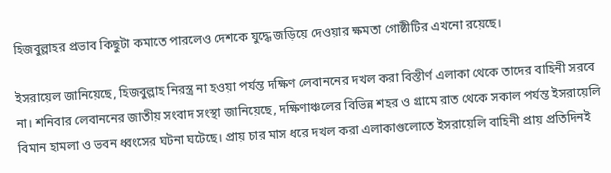হিজবুল্লাহর প্রভাব কিছুটা কমাতে পারলেও দেশকে যুদ্ধে জড়িয়ে দেওয়ার ক্ষমতা গোষ্ঠীটির এখনো রয়েছে।

ইসরায়েল জানিয়েছে, হিজবুল্লাহ নিরস্ত্র না হওয়া পর্যন্ত দক্ষিণ লেবাননের দখল করা বিস্তীর্ণ এলাকা থেকে তাদের বাহিনী সরবে না। শনিবার লেবাননের জাতীয় সংবাদ সংস্থা জানিয়েছে, দক্ষিণাঞ্চলের বিভিন্ন শহর ও গ্রামে রাত থেকে সকাল পর্যন্ত ইসরায়েলি বিমান হামলা ও ভবন ধ্বংসের ঘটনা ঘটেছে। প্রায় চার মাস ধরে দখল করা এলাকাগুলোতে ইসরায়েলি বাহিনী প্রায় প্রতিদিনই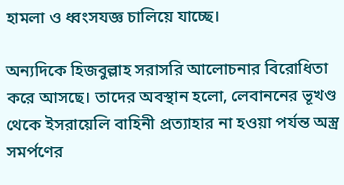হামলা ও ধ্বংসযজ্ঞ চালিয়ে যাচ্ছে।

অন্যদিকে হিজবুল্লাহ সরাসরি আলোচনার বিরোধিতা করে আসছে। তাদের অবস্থান হলো, লেবাননের ভূখণ্ড থেকে ইসরায়েলি বাহিনী প্রত্যাহার না হওয়া পর্যন্ত অস্ত্র সমর্পণের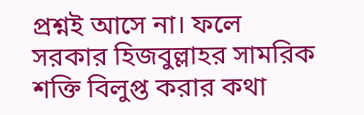প্রশ্নই আসে না। ফলে সরকার হিজবুল্লাহর সামরিক শক্তি বিলুপ্ত করার কথা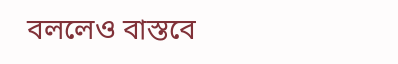বললেও বাস্তবে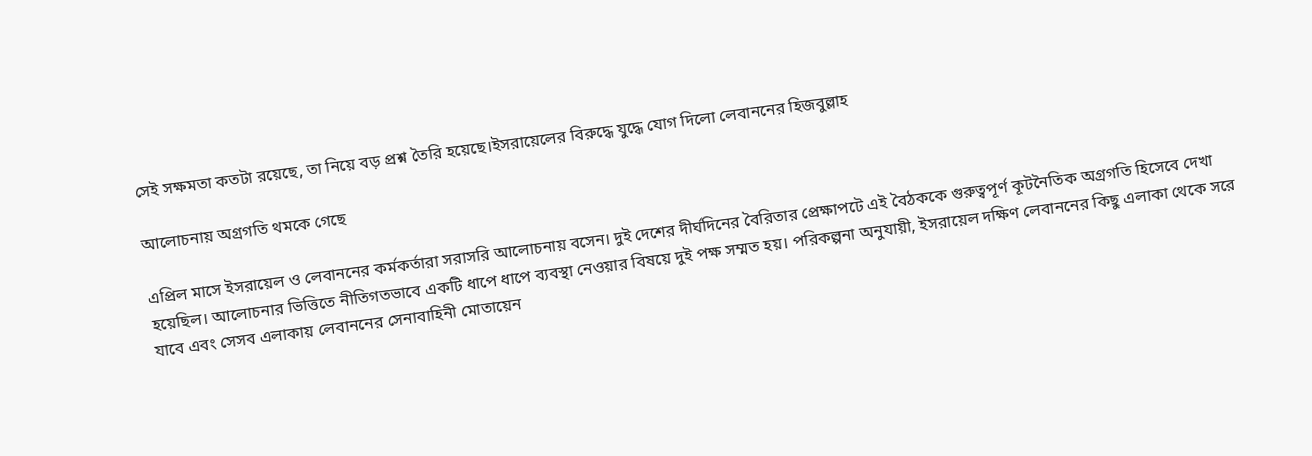সেই সক্ষমতা কতটা রয়েছে, তা নিয়ে বড় প্রশ্ন তৈরি হয়েছে।ইসরায়েলের বিরুদ্ধে যুদ্ধে যোগ দিলো লেবাননের হিজবুল্লাহ

আলোচনায় অগ্রগতি থমকে গেছে

এপ্রিল মাসে ইসরায়েল ও লেবাননের কর্মকর্তারা সরাসরি আলোচনায় বসেন। দুই দেশের দীর্ঘদিনের বৈরিতার প্রেক্ষাপটে এই বৈঠককে গুরুত্বপূর্ণ কূটনৈতিক অগ্রগতি হিসেবে দেখা হয়েছিল। আলোচনার ভিত্তিতে নীতিগতভাবে একটি ধাপে ধাপে ব্যবস্থা নেওয়ার বিষয়ে দুই পক্ষ সম্মত হয়। পরিকল্পনা অনুযায়ী, ইসরায়েল দক্ষিণ লেবাননের কিছু এলাকা থেকে সরে যাবে এবং সেসব এলাকায় লেবাননের সেনাবাহিনী মোতায়েন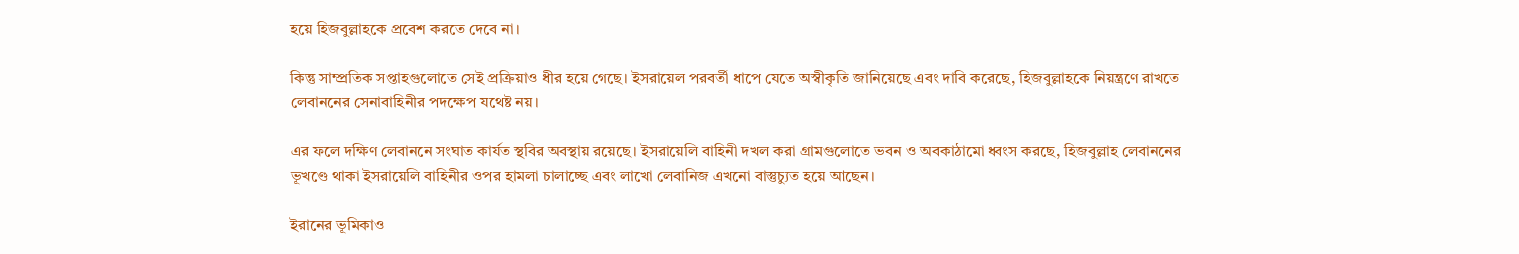হয়ে হিজবুল্লাহকে প্রবেশ করতে দেবে না।

কিন্তু সাম্প্রতিক সপ্তাহগুলোতে সেই প্রক্রিয়াও ধীর হয়ে গেছে। ইসরায়েল পরবর্তী ধাপে যেতে অস্বীকৃতি জানিয়েছে এবং দাবি করেছে, হিজবুল্লাহকে নিয়ন্ত্রণে রাখতে লেবাননের সেনাবাহিনীর পদক্ষেপ যথেষ্ট নয়।

এর ফলে দক্ষিণ লেবাননে সংঘাত কার্যত স্থবির অবস্থায় রয়েছে। ইসরায়েলি বাহিনী দখল করা গ্রামগুলোতে ভবন ও অবকাঠামো ধ্বংস করছে, হিজবুল্লাহ লেবাননের ভূখণ্ডে থাকা ইসরায়েলি বাহিনীর ওপর হামলা চালাচ্ছে এবং লাখো লেবানিজ এখনো বাস্তুচ্যুত হয়ে আছেন।

ইরানের ভূমিকাও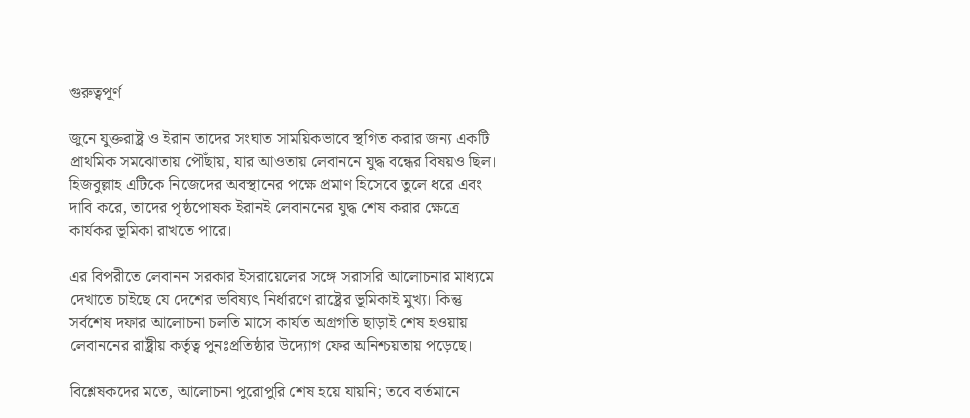গুরুত্বপূর্ণ

জুনে যুক্তরাষ্ট্র ও ইরান তাদের সংঘাত সাময়িকভাবে স্থগিত করার জন্য একটি প্রাথমিক সমঝোতায় পৌঁছায়, যার আওতায় লেবাননে যুদ্ধ বন্ধের বিষয়ও ছিল। হিজবুল্লাহ এটিকে নিজেদের অবস্থানের পক্ষে প্রমাণ হিসেবে তুলে ধরে এবং দাবি করে, তাদের পৃষ্ঠপোষক ইরানই লেবাননের যুদ্ধ শেষ করার ক্ষেত্রে কার্যকর ভূমিকা রাখতে পারে।

এর বিপরীতে লেবানন সরকার ইসরায়েলের সঙ্গে সরাসরি আলোচনার মাধ্যমে দেখাতে চাইছে যে দেশের ভবিষ্যৎ নির্ধারণে রাষ্ট্রের ভূমিকাই মুখ্য। কিন্তু সর্বশেষ দফার আলোচনা চলতি মাসে কার্যত অগ্রগতি ছাড়াই শেষ হওয়ায় লেবাননের রাষ্ট্রীয় কর্তৃত্ব পুনঃপ্রতিষ্ঠার উদ্যোগ ফের অনিশ্চয়তায় পড়েছে।

বিশ্লেষকদের মতে, আলোচনা পুরোপুরি শেষ হয়ে যায়নি; তবে বর্তমানে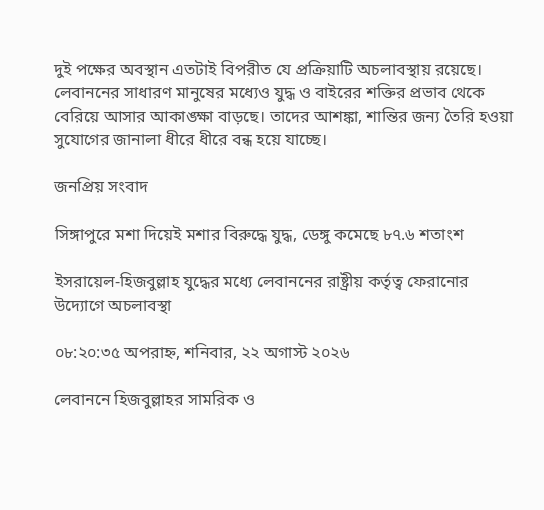দুই পক্ষের অবস্থান এতটাই বিপরীত যে প্রক্রিয়াটি অচলাবস্থায় রয়েছে। লেবাননের সাধারণ মানুষের মধ্যেও যুদ্ধ ও বাইরের শক্তির প্রভাব থেকে বেরিয়ে আসার আকাঙ্ক্ষা বাড়ছে। তাদের আশঙ্কা, শান্তির জন্য তৈরি হওয়া সুযোগের জানালা ধীরে ধীরে বন্ধ হয়ে যাচ্ছে।

জনপ্রিয় সংবাদ

সিঙ্গাপুরে মশা দিয়েই মশার বিরুদ্ধে যুদ্ধ, ডেঙ্গু কমেছে ৮৭.৬ শতাংশ

ইসরায়েল-হিজবুল্লাহ যুদ্ধের মধ্যে লেবাননের রাষ্ট্রীয় কর্তৃত্ব ফেরানোর উদ্যোগে অচলাবস্থা

০৮:২০:৩৫ অপরাহ্ন, শনিবার, ২২ অগাস্ট ২০২৬

লেবাননে হিজবুল্লাহর সামরিক ও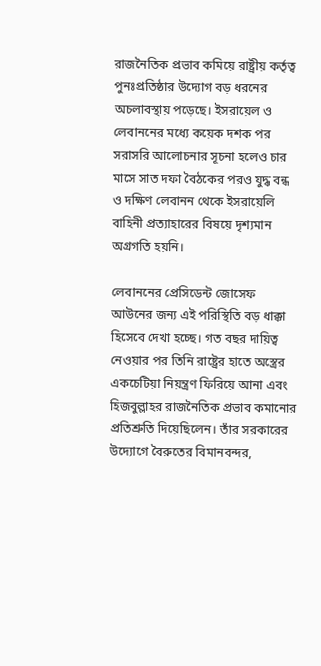রাজনৈতিক প্রভাব কমিয়ে রাষ্ট্রীয় কর্তৃত্ব পুনঃপ্রতিষ্ঠার উদ্যোগ বড় ধরনের অচলাবস্থায় পড়েছে। ইসরায়েল ও লেবাননের মধ্যে কয়েক দশক পর সরাসরি আলোচনার সূচনা হলেও চার মাসে সাত দফা বৈঠকের পরও যুদ্ধ বন্ধ ও দক্ষিণ লেবানন থেকে ইসরায়েলি বাহিনী প্রত্যাহারের বিষয়ে দৃশ্যমান অগ্রগতি হয়নি।

লেবাননের প্রেসিডেন্ট জোসেফ আউনের জন্য এই পরিস্থিতি বড় ধাক্কা হিসেবে দেখা হচ্ছে। গত বছর দায়িত্ব নেওয়ার পর তিনি রাষ্ট্রের হাতে অস্ত্রের একচেটিয়া নিয়ন্ত্রণ ফিরিয়ে আনা এবং হিজবুল্লাহর রাজনৈতিক প্রভাব কমানোর প্রতিশ্রুতি দিয়েছিলেন। তাঁর সরকারের উদ্যোগে বৈরুতের বিমানবন্দর,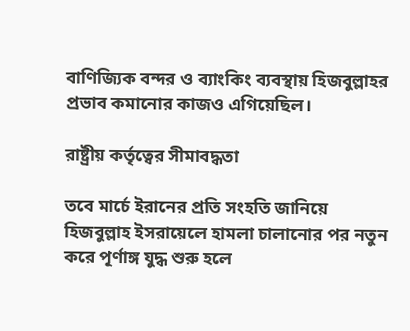বাণিজ্যিক বন্দর ও ব্যাংকিং ব্যবস্থায় হিজবুল্লাহর প্রভাব কমানোর কাজও এগিয়েছিল।

রাষ্ট্রীয় কর্তৃত্বের সীমাবদ্ধতা

তবে মার্চে ইরানের প্রতি সংহতি জানিয়ে হিজবুল্লাহ ইসরায়েলে হামলা চালানোর পর নতুন করে পূর্ণাঙ্গ যুদ্ধ শুরু হলে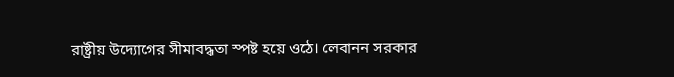রাষ্ট্রীয় উদ্যোগের সীমাবদ্ধতা স্পষ্ট হয়ে ওঠে। লেবানন সরকার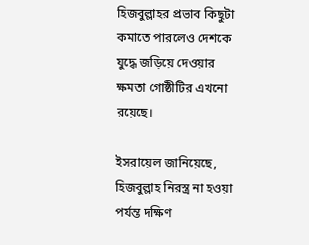হিজবুল্লাহর প্রভাব কিছুটা কমাতে পারলেও দেশকে যুদ্ধে জড়িয়ে দেওয়ার ক্ষমতা গোষ্ঠীটির এখনো রয়েছে।

ইসরায়েল জানিয়েছে, হিজবুল্লাহ নিরস্ত্র না হওয়া পর্যন্ত দক্ষিণ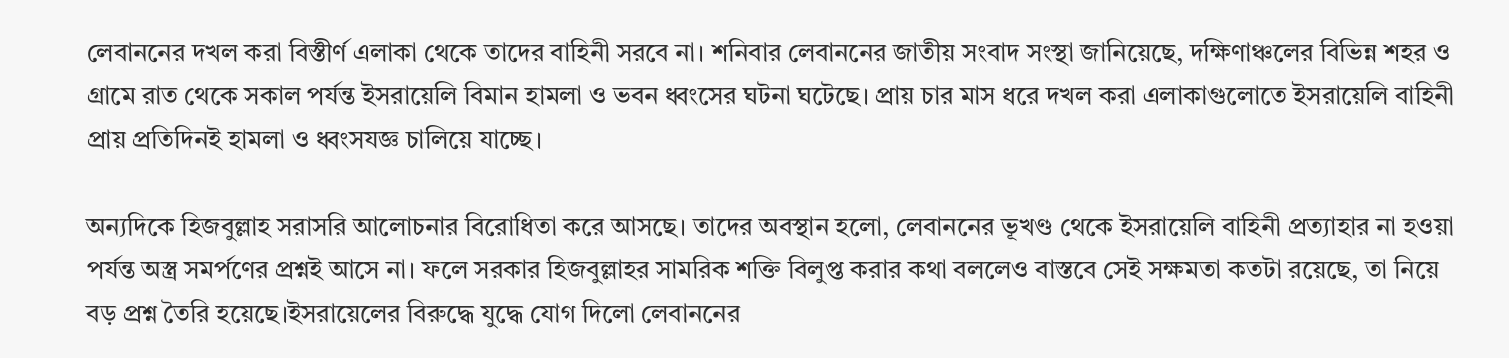লেবাননের দখল করা বিস্তীর্ণ এলাকা থেকে তাদের বাহিনী সরবে না। শনিবার লেবাননের জাতীয় সংবাদ সংস্থা জানিয়েছে, দক্ষিণাঞ্চলের বিভিন্ন শহর ও গ্রামে রাত থেকে সকাল পর্যন্ত ইসরায়েলি বিমান হামলা ও ভবন ধ্বংসের ঘটনা ঘটেছে। প্রায় চার মাস ধরে দখল করা এলাকাগুলোতে ইসরায়েলি বাহিনী প্রায় প্রতিদিনই হামলা ও ধ্বংসযজ্ঞ চালিয়ে যাচ্ছে।

অন্যদিকে হিজবুল্লাহ সরাসরি আলোচনার বিরোধিতা করে আসছে। তাদের অবস্থান হলো, লেবাননের ভূখণ্ড থেকে ইসরায়েলি বাহিনী প্রত্যাহার না হওয়া পর্যন্ত অস্ত্র সমর্পণের প্রশ্নই আসে না। ফলে সরকার হিজবুল্লাহর সামরিক শক্তি বিলুপ্ত করার কথা বললেও বাস্তবে সেই সক্ষমতা কতটা রয়েছে, তা নিয়ে বড় প্রশ্ন তৈরি হয়েছে।ইসরায়েলের বিরুদ্ধে যুদ্ধে যোগ দিলো লেবাননের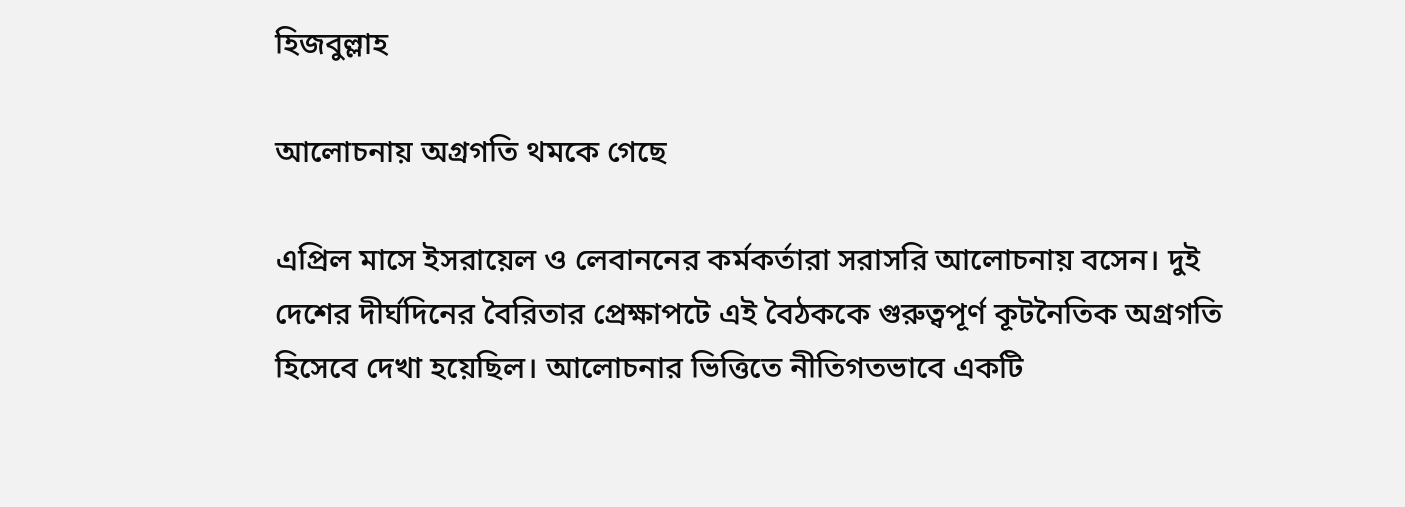হিজবুল্লাহ

আলোচনায় অগ্রগতি থমকে গেছে

এপ্রিল মাসে ইসরায়েল ও লেবাননের কর্মকর্তারা সরাসরি আলোচনায় বসেন। দুই দেশের দীর্ঘদিনের বৈরিতার প্রেক্ষাপটে এই বৈঠককে গুরুত্বপূর্ণ কূটনৈতিক অগ্রগতি হিসেবে দেখা হয়েছিল। আলোচনার ভিত্তিতে নীতিগতভাবে একটি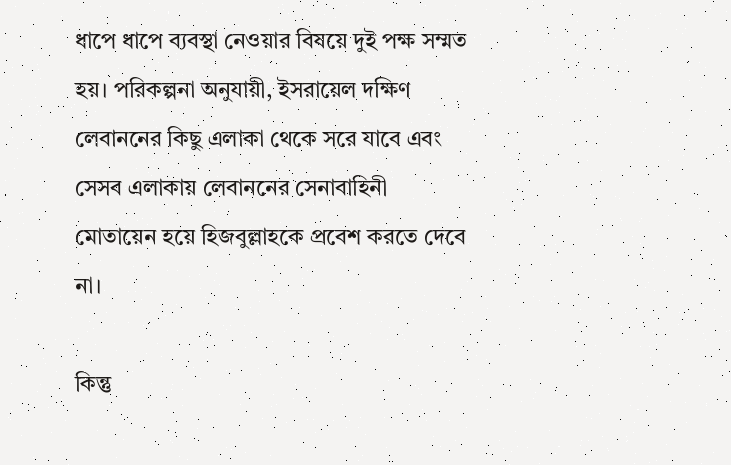ধাপে ধাপে ব্যবস্থা নেওয়ার বিষয়ে দুই পক্ষ সম্মত হয়। পরিকল্পনা অনুযায়ী, ইসরায়েল দক্ষিণ লেবাননের কিছু এলাকা থেকে সরে যাবে এবং সেসব এলাকায় লেবাননের সেনাবাহিনী মোতায়েন হয়ে হিজবুল্লাহকে প্রবেশ করতে দেবে না।

কিন্তু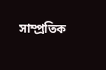সাম্প্রতিক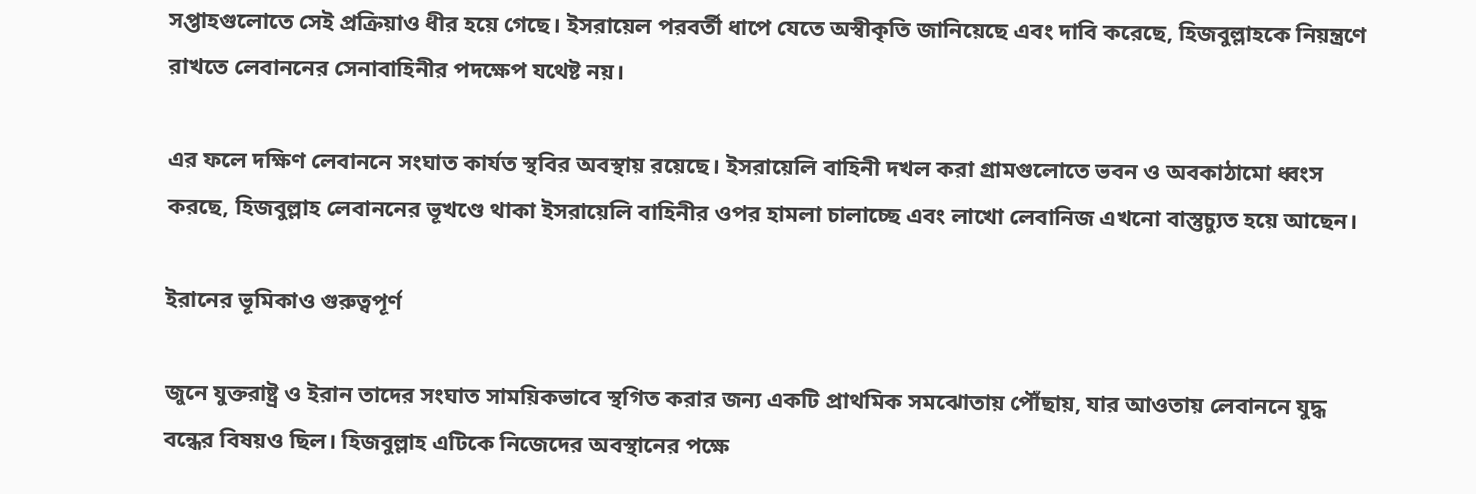সপ্তাহগুলোতে সেই প্রক্রিয়াও ধীর হয়ে গেছে। ইসরায়েল পরবর্তী ধাপে যেতে অস্বীকৃতি জানিয়েছে এবং দাবি করেছে, হিজবুল্লাহকে নিয়ন্ত্রণে রাখতে লেবাননের সেনাবাহিনীর পদক্ষেপ যথেষ্ট নয়।

এর ফলে দক্ষিণ লেবাননে সংঘাত কার্যত স্থবির অবস্থায় রয়েছে। ইসরায়েলি বাহিনী দখল করা গ্রামগুলোতে ভবন ও অবকাঠামো ধ্বংস করছে, হিজবুল্লাহ লেবাননের ভূখণ্ডে থাকা ইসরায়েলি বাহিনীর ওপর হামলা চালাচ্ছে এবং লাখো লেবানিজ এখনো বাস্তুচ্যুত হয়ে আছেন।

ইরানের ভূমিকাও গুরুত্বপূর্ণ

জুনে যুক্তরাষ্ট্র ও ইরান তাদের সংঘাত সাময়িকভাবে স্থগিত করার জন্য একটি প্রাথমিক সমঝোতায় পৌঁছায়, যার আওতায় লেবাননে যুদ্ধ বন্ধের বিষয়ও ছিল। হিজবুল্লাহ এটিকে নিজেদের অবস্থানের পক্ষে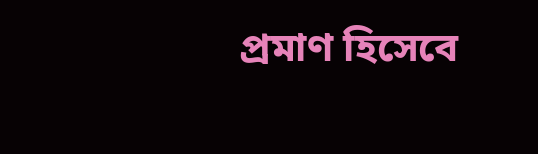প্রমাণ হিসেবে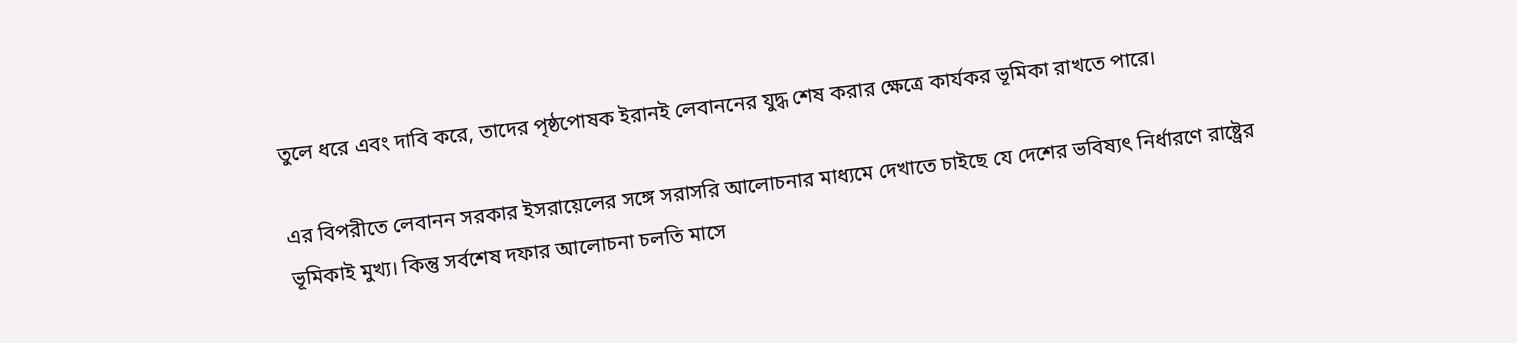তুলে ধরে এবং দাবি করে, তাদের পৃষ্ঠপোষক ইরানই লেবাননের যুদ্ধ শেষ করার ক্ষেত্রে কার্যকর ভূমিকা রাখতে পারে।

এর বিপরীতে লেবানন সরকার ইসরায়েলের সঙ্গে সরাসরি আলোচনার মাধ্যমে দেখাতে চাইছে যে দেশের ভবিষ্যৎ নির্ধারণে রাষ্ট্রের ভূমিকাই মুখ্য। কিন্তু সর্বশেষ দফার আলোচনা চলতি মাসে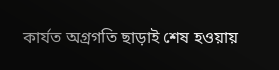কার্যত অগ্রগতি ছাড়াই শেষ হওয়ায়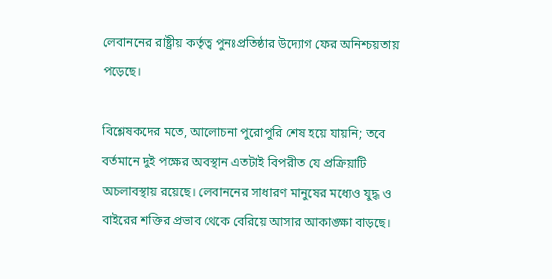লেবাননের রাষ্ট্রীয় কর্তৃত্ব পুনঃপ্রতিষ্ঠার উদ্যোগ ফের অনিশ্চয়তায় পড়েছে।

বিশ্লেষকদের মতে, আলোচনা পুরোপুরি শেষ হয়ে যায়নি; তবে বর্তমানে দুই পক্ষের অবস্থান এতটাই বিপরীত যে প্রক্রিয়াটি অচলাবস্থায় রয়েছে। লেবাননের সাধারণ মানুষের মধ্যেও যুদ্ধ ও বাইরের শক্তির প্রভাব থেকে বেরিয়ে আসার আকাঙ্ক্ষা বাড়ছে।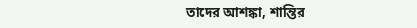তাদের আশঙ্কা, শান্তির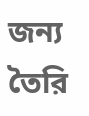জন্য তৈরি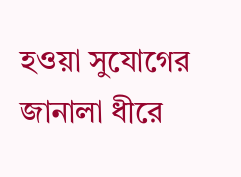হওয়া সুযোগের জানালা ধীরে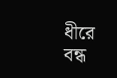ধীরে বন্ধ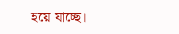হয়ে যাচ্ছে।